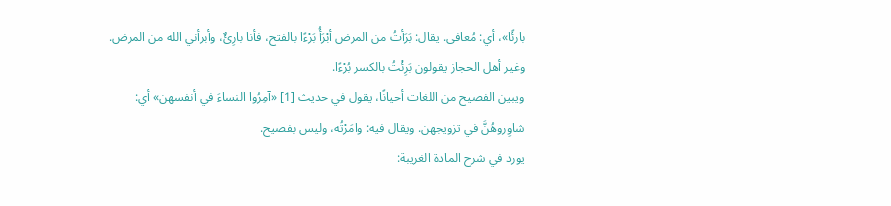بارئًا»، أي: مُعافى. يقال: بَرَأتُ من المرض أبْرَأُ بَرْءًا بالفتح، فأنا بارِئٌ، وأبرأني الله من المرض. وغير أهل الحجاز يقولون بَرِئْتُ بالكسر بُرْءًا.
ويبين الفصيح من اللغات أحيانًا، يقول في حديث [1] «آمِرُوا النساءَ في أنفسهن» أي: شاوِروهُنَّ في تزويجهن. ويقال فيه: وامَرْتُه، وليس بفصيح.
يورد في شرح المادة الغريبة: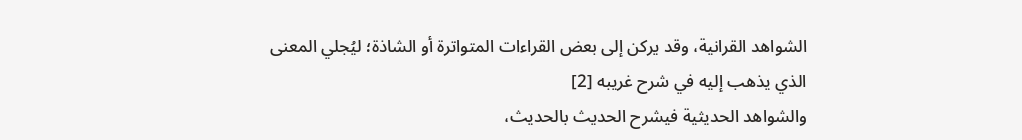الشواهد القرانية، وقد يركن إلى بعض القراءات المتواترة أو الشاذة؛ ليُجلي المعنى الذي يذهب إليه في شرح غريبه [2]
والشواهد الحديثية فيشرح الحديث بالحديث،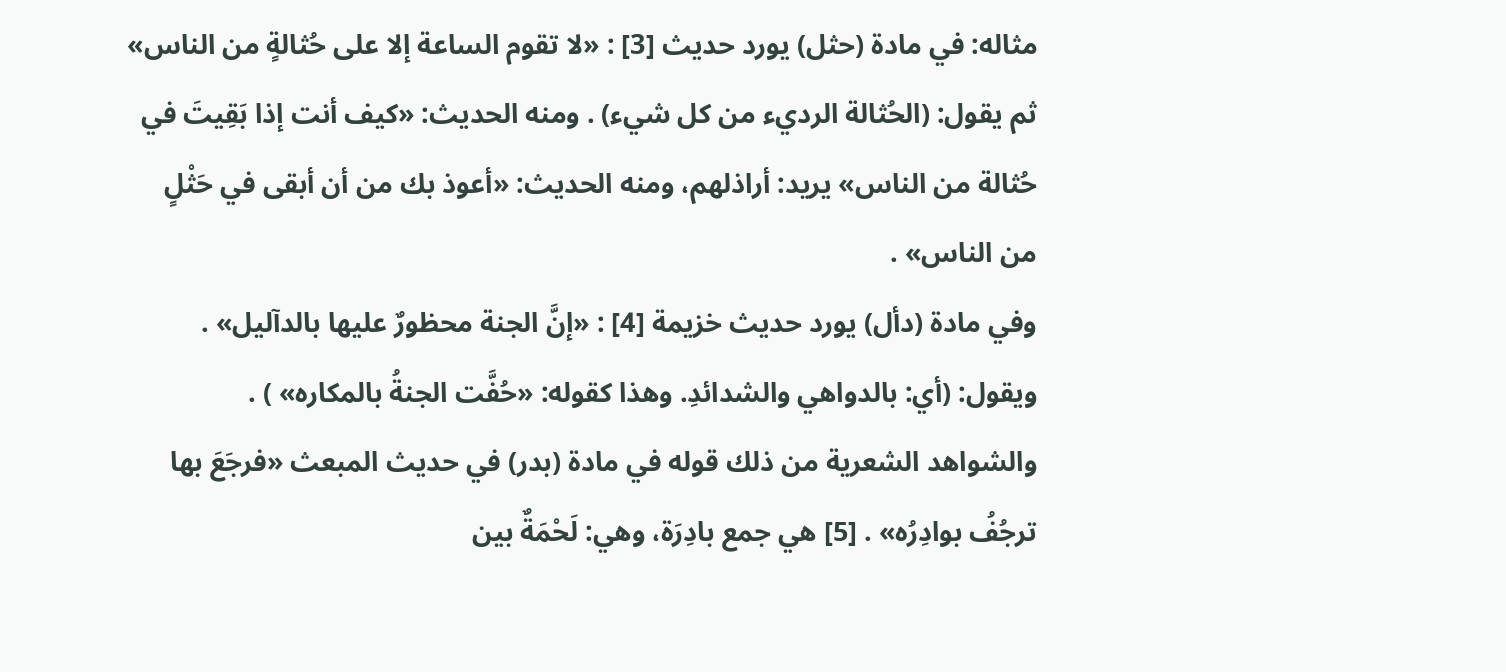مثاله: في مادة (حثل) يورد حديث [3] : «لا تقوم الساعة إلا على حُثالةٍ من الناس» ثم يقول: (الحُثالة الرديء من كل شيء) . ومنه الحديث: «كيف أنت إذا بَقِيتَ في حُثالة من الناس» يريد: أراذلهم، ومنه الحديث: «أعوذ بك من أن أبقى في حَثْلٍ من الناس» .
وفي مادة (دأل) يورد حديث خزيمة [4] : «إنَّ الجنة محظورٌ عليها بالدآليل» . ويقول: (أي: بالدواهي والشدائدِ. وهذا كقوله: «حُفَّت الجنةُ بالمكاره» ) .
والشواهد الشعرية من ذلك قوله في مادة (بدر) في حديث المبعث «فرجَعَ بها ترجُفُ بوادِرُه» . [5] هي جمع بادِرَة، وهي: لَحْمَةٌ بين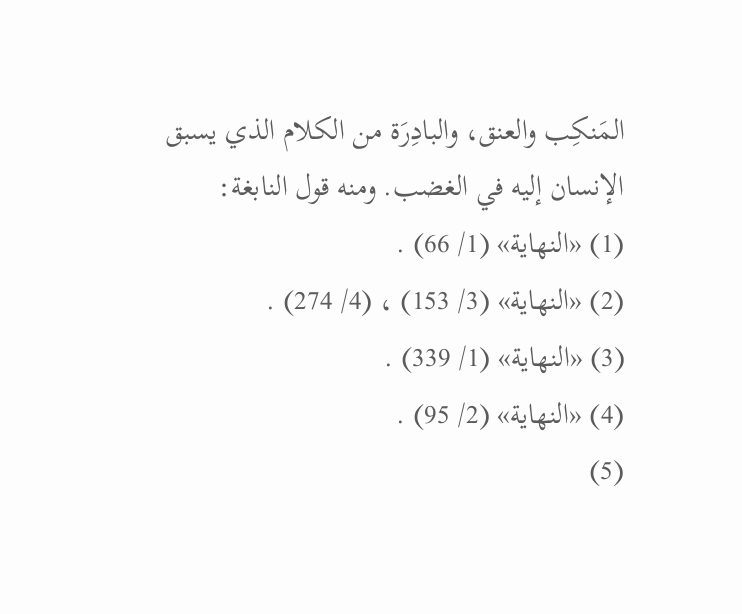المَنكِب والعنق، والبادِرَة من الكلام الذي يسبق الإنسان إليه في الغضب. ومنه قول النابغة:
(1) «النهاية» (1/ 66) .
(2) «النهاية» (3/ 153) ، (4/ 274) .
(3) «النهاية» (1/ 339) .
(4) «النهاية» (2/ 95) .
(5)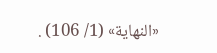«النهاية» (1/ 106) .